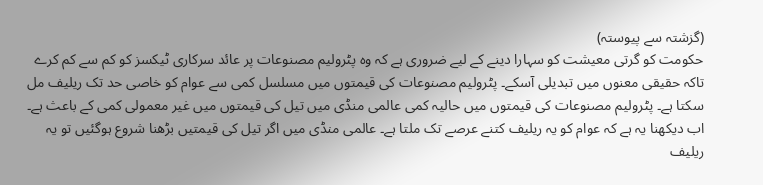(گزشتہ سے پیوستہ)
حکومت کو گرتی معیشت کو سہارا دینے کے لیے ضروری ہے کہ وہ پٹرولیم مصنوعات پر عائد سرکاری ٹیکسز کو کم سے کم کرے تاکہ حقیقی معنوں میں تبدیلی آسکے۔ پٹرولیم مصنوعات کی قیمتوں میں مسلسل کمی سے عوام کو خاصی حد تک ریلیف مل سکتا ہے۔ پٹرولیم مصنوعات کی قیمتوں میں حالیہ کمی عالمی منڈی میں تیل کی قیمتوں میں غیر معمولی کمی کے باعث ہے۔ اب دیکھنا یہ ہے کہ عوام کو یہ ریلیف کتنے عرصے تک ملتا ہے۔ عالمی منڈی میں اگر تیل کی قیمتیں بڑھنا شروع ہوگئیں تو یہ ریلیف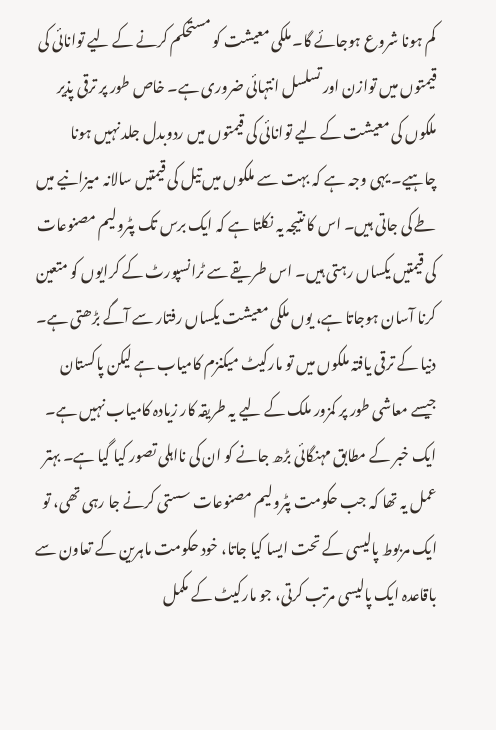کم ہونا شروع ہوجائے گا۔ ملکی معیشت کو مستحکم کرنے کے لیے توانائی کی قیمتوں میں توازن اور تسلسل انتہائی ضروری ہے۔ خاص طور پر ترقی پذیر ملکوں کی معیشت کے لیے توانائی کی قیمتوں میں ردوبدل جلد نہیں ہونا چاہیے۔ یہی وجہ ہے کہ بہت سے ملکوں میں تیل کی قیمتیں سالانہ میزانیے میں طے کی جاتی ہیں۔ اس کا نتیجہ یہ نکلتا ہے کہ ایک برس تک پٹرولیم مصنوعات کی قیمتیں یکساں رہتی ہیں۔ اس طریقے سے ٹرانسپورٹ کے کرایوں کو متعین کرنا آسان ہوجاتا ہے، یوں ملکی معیشت یکساں رفتار سے آگے بڑھتی ہے۔ دنیا کے ترقی یافتہ ملکوں میں تو مارکیٹ میکنزم کامیاب ہے لیکن پاکستان جیسے معاشی طور پر کمزور ملک کے لیے یہ طریقہ کار زیادہ کامیاب نہیں ہے۔ ایک خبر کے مطابق مہنگائی بڑھ جانے کو ان کی نااہلی تصور کیا گیا ہے۔ بہتر عمل یہ تھا کہ جب حکومت پٹرولیم مصنوعات سستی کرنے جا رہی تھی، تو ایک مربوط پالیسی کے تحت ایسا کیا جاتا، خود حکومت ماہرین کے تعاون سے باقاعدہ ایک پالیسی مرتب کرتی، جو مارکیٹ کے مکمل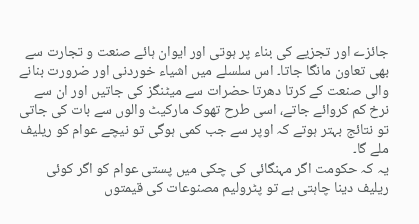جائزے اور تجزیے کی بناء پر ہوتی اور ایوان ہائے صنعت و تجارت سے بھی تعاون مانگا جاتا۔ اس سلسلے میں اشیاء خوردنی اور ضرورت بنانے والی صنعت کے کرتا دھرتا حضرات سے میٹنگز کی جاتیں اور ان سے نرخ کم کروائے جاتے، اسی طرح تھوک مارکیٹ والوں سے بات کی جاتی تو نتائج بہتر ہوتے کہ اوپر سے جب کمی ہوگی تو نیچے عوام کو ریلیف ملے گا۔
یہ کہ حکومت اگر مہنگائی کی چکی میں پستی عوام کو اگر کوئی ریلیف دینا چاہتی ہے تو پٹرولیم مصنوعات کی قیمتوں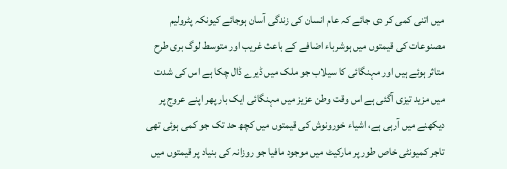میں اتنی کمی کر دی جائے کہ عام انسان کی زندگی آسان ہوجائے کیونکہ پٹرولیم مصنوعات کی قیمتوں میں ہوشرباء اضافے کے باعث غریب اور متوسط لوگ بری طرح متاثر ہوئے ہیں اور مہنگائی کا سیلاب جو ملک میں ڈیرے ڈال چکا ہے اس کی شدت میں مزید تیزی آگئی ہے اس وقت وطن عزیز میں مہنگائی ایک بار پھر اپنے عروج پر دیکھنے میں آرہی ہے، اشیاء خورونوش کی قیمتوں میں کچھ حد تک جو کمی ہوئی تھی تاجر کمیونٹی خاص طور پر مارکیٹ میں موجود مافیا جو روزانہ کی بنیاد پر قیمتوں میں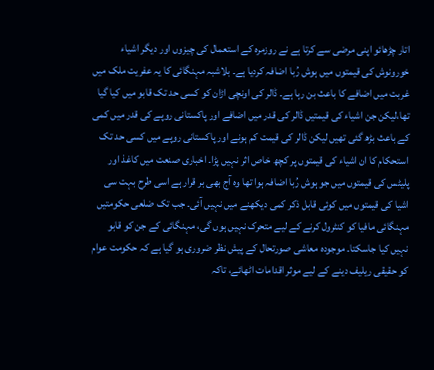اتار چڑھائو اپنی مرضی سے کرتا ہے نے روزمرہ کے استعمال کی چیزوں اور دیگر اشیاء خورونوش کی قیمتوں میں ہوش رُبا اضافہ کردیا ہے۔ بلاشبہ مہنگائی کا یہ عفریت ملک میں غربت میں اضافے کا باعث بن رہا ہے۔ ڈالر کی اونچی اڑان کو کسی حد تک قابو میں کیا گیا تھا،لیکن جن اشیاء کی قیمتیں ڈالر کی قدر میں اضافے اور پاکستانی روپے کی قدر میں کمی کے باعث بڑھ گئی تھیں لیکن ڈالر کی قیمت کم ہونے اور پاکستانی روپے میں کسی حد تک استحکام کا ان اشیاء کی قیمتوں پر کچھ خاص اثر نہیں پڑا۔ اخباری صنعت میں کاغذ اور پلیٹس کی قیمتوں میں جو ہوش رُبا اضافہ ہوا تھا وہ آج بھی بر قرار ہے اسی طرح بہت سی اشیا کی قیمتوں میں کوئی قابل ذکر کمی دیکھنے میں نہیں آئی۔ جب تک ضلعی حکومتیں مہنگائی مافیا کو کنٹرول کرنے کے لیے متحرک نہیں ہوں گی، مہنگائی کے جن کو قابو نہیں کیا جاسکتا۔ موجودہ معاشی صورتحال کے پیش نظر ضروری ہو گیا ہے کہ حکومت عوام کو حقیقی ریلیف دینے کے لیے موثر اقدامات اٹھائے، تاکہ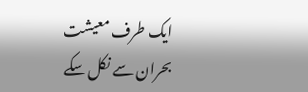ایک طرف معیشت بحران سے نکل سکے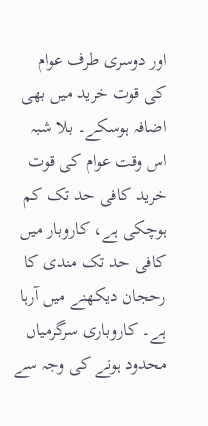اور دوسری طرف عوام کی قوت خرید میں بھی اضافہ ہوسکے۔ بلا شبہ اس وقت عوام کی قوت خرید کافی حد تک کم ہوچکی ہے، کاروبار میں کافی حد تک مندی کا رحجان دیکھنے میں آرہا ہے۔ کاروباری سرگرمیاں محدود ہونے کی وجہ سے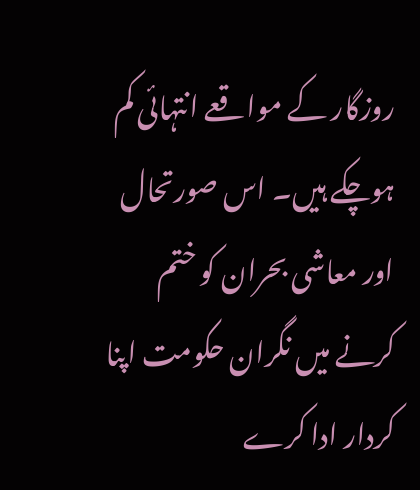روزگار کے مواقعے انتہائی کم ہوچکے ہیں۔ اس صورتحال اور معاشی بحران کو ختم کرنے میں نگران حکومت اپنا کردار ادا کرے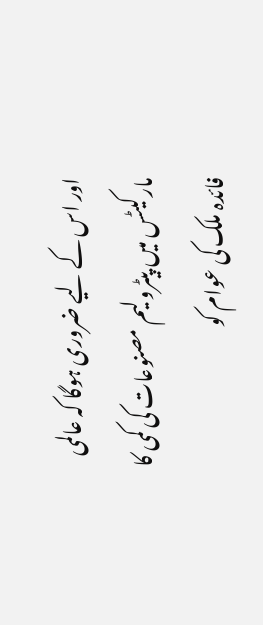اور اس کے لیے ضروری ہوگا کہ عالمی مارکیٹس میں پیٹرولیم مصنوعات کی کمی کا فائدہ ملک کی عوام کو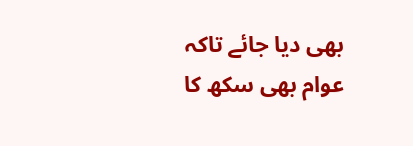بھی دیا جائے تاکہ عوام بھی سکھ کا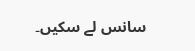سانس لے سکیں۔